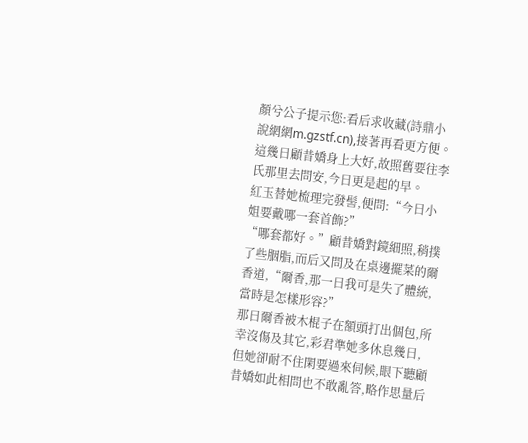顏兮公子提示您:看后求收藏(詩鼎小說網網m.gzstf.cn),接著再看更方便。
這幾日顧昔嬌身上大好,故照舊要往李氏那里去問安,今日更是起的早。
紅玉替她梳理完發髻,便問:“今日小姐要戴哪一套首飾?”
“哪套都好。”顧昔嬌對鏡細照,稍撲了些胭脂,而后又問及在桌邊擺菜的爾香道,“爾香,那一日我可是失了體統,當時是怎樣形容?”
那日爾香被木棍子在額頭打出個包,所幸沒傷及其它,彩君準她多休息幾日,但她卻耐不住閑要過來伺候,眼下聽顧昔嬌如此相問也不敢亂答,略作思量后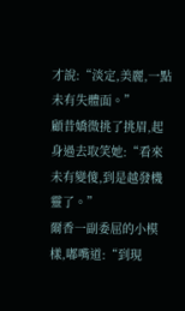才說:“淡定,美麗,一點未有失體面。”
顧昔嬌微挑了挑眉,起身過去取笑她:“看來未有變傻,到是越發機靈了。”
爾香一副委屈的小模樣,嘟嘴道:“到現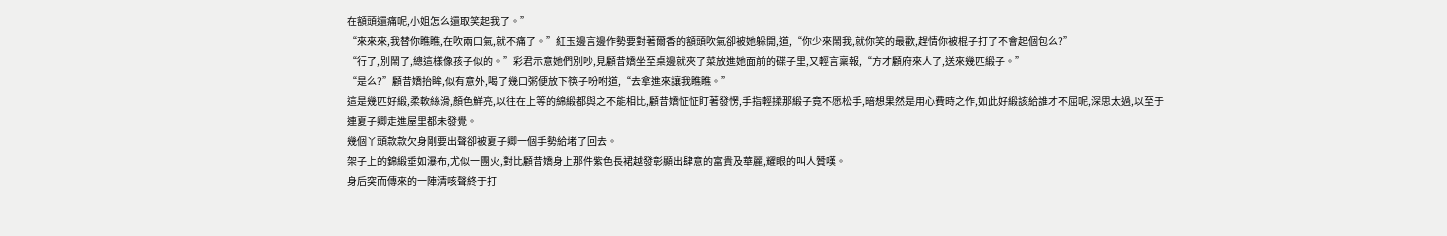在額頭還痛呢,小姐怎么還取笑起我了。”
“來來來,我替你瞧瞧,在吹兩口氣,就不痛了。”紅玉邊言邊作勢要對著爾香的額頭吹氣卻被她躲開,道,“你少來鬧我,就你笑的最歡,趕情你被棍子打了不會起個包么?”
“行了,別鬧了,總這樣像孩子似的。”彩君示意她們別吵,見顧昔嬌坐至桌邊就夾了菜放進她面前的碟子里,又輕言稟報,“方才顧府來人了,送來幾匹緞子。”
“是么?”顧昔嬌抬眸,似有意外,喝了幾口粥便放下筷子吩咐道,“去拿進來讓我瞧瞧。”
這是幾匹好緞,柔軟絲滑,顏色鮮亮,以往在上等的綿緞都與之不能相比,顧昔嬌怔怔盯著發愣,手指輕揉那緞子竟不愿松手,暗想果然是用心費時之作,如此好緞該給誰才不屈呢,深思太過,以至于連夏子卿走進屋里都未發覺。
幾個丫頭款款欠身剛要出聲卻被夏子卿一個手勢給堵了回去。
架子上的錦緞垂如瀑布,尤似一團火,對比顧昔嬌身上那件紫色長裙越發彰顯出肆意的富貴及華麗,耀眼的叫人贊嘆。
身后突而傳來的一陣清咳聲終于打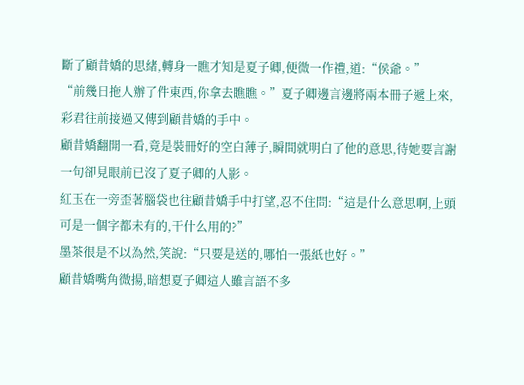斷了顧昔嬌的思緒,轉身一瞧才知是夏子卿,便微一作禮,道:“侯爺。”
“前幾日拖人辦了件東西,你拿去瞧瞧。”夏子卿邊言邊將兩本冊子遞上來,彩君往前接過又傳到顧昔嬌的手中。
顧昔嬌翻開一看,竟是裝冊好的空白薄子,瞬間就明白了他的意思,待她要言謝一句卻見眼前已沒了夏子卿的人影。
紅玉在一旁歪著腦袋也往顧昔嬌手中打望,忍不住問:“這是什么意思啊,上頭可是一個字都未有的,干什么用的?”
墨茶很是不以為然,笑說:“只要是送的,哪怕一張紙也好。”
顧昔嬌嘴角微揚,暗想夏子卿這人雖言語不多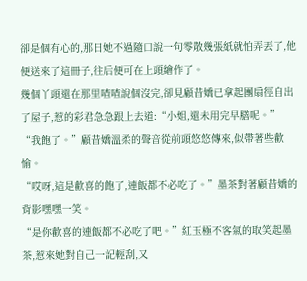卻是個有心的,那日她不過隨口說一句零散幾張紙就怕弄丟了,他便送來了這冊子,往后便可在上頭繪作了。
幾個丫頭還在那里喳喳說個沒完,卻見顧昔嬌已拿起團扇徑自出了屋子,惹的彩君急急跟上去道:“小姐,還未用完早膳呢。”
“我飽了。”顧昔嬌溫柔的聲音從前頭悠悠傳來,似帶著些歡愉。
“哎呀,這是歡喜的飽了,連飯都不必吃了。”墨茶對著顧昔嬌的背影嘿嘿一笑。
“是你歡喜的連飯都不必吃了吧。”紅玉極不客氣的取笑起墨茶,惹來她對自己一記輕刮,又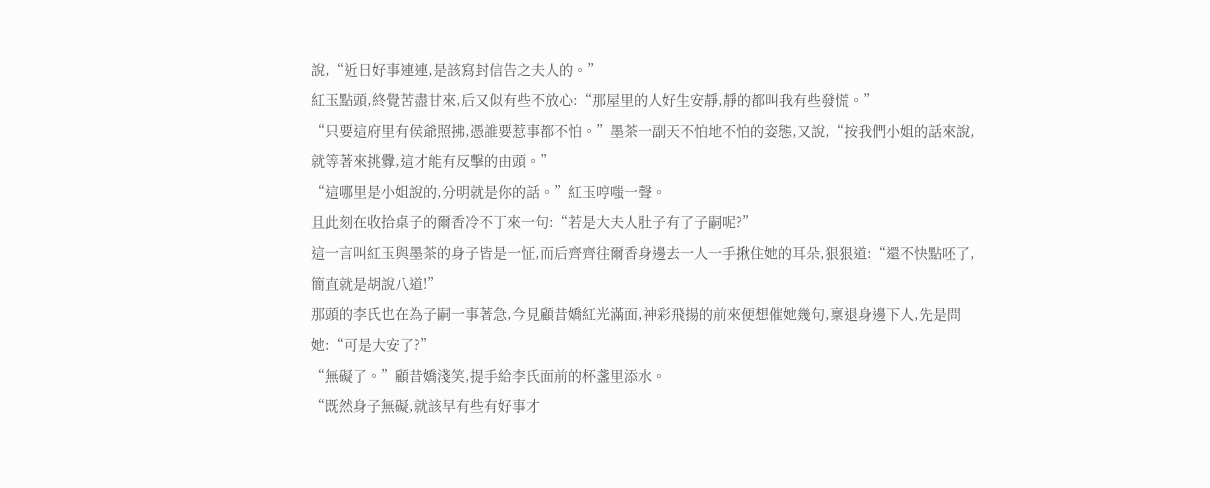說,“近日好事連連,是該寫封信告之夫人的。”
紅玉點頭,終覺苦盡甘來,后又似有些不放心:“那屋里的人好生安靜,靜的都叫我有些發慌。”
“只要這府里有侯爺照拂,憑誰要惹事都不怕。”墨茶一副天不怕地不怕的姿態,又說,“按我們小姐的話來說,就等著來挑釁,這才能有反擊的由頭。”
“這哪里是小姐說的,分明就是你的話。”紅玉哼嗤一聲。
且此刻在收拾桌子的爾香冷不丁來一句:“若是大夫人肚子有了子嗣呢?”
這一言叫紅玉與墨茶的身子皆是一怔,而后齊齊往爾香身邊去一人一手揪住她的耳朵,狠狠道:“還不快點呸了,簡直就是胡說八道!”
那頭的李氏也在為子嗣一事著急,今見顧昔嬌紅光滿面,神彩飛揚的前來便想催她幾句,稟退身邊下人,先是問她:“可是大安了?”
“無礙了。”顧昔嬌淺笑,提手給李氏面前的杯盞里添水。
“既然身子無礙,就該早有些有好事才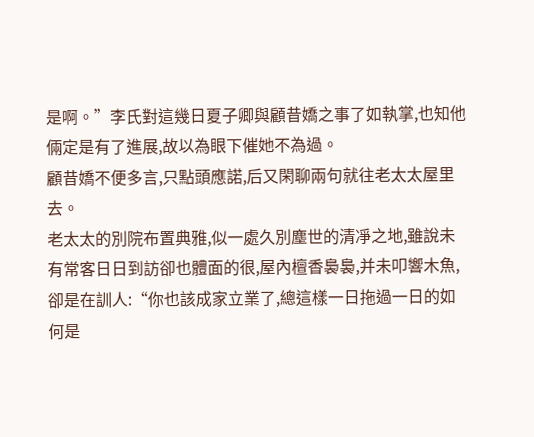是啊。”李氏對這幾日夏子卿與顧昔嬌之事了如執掌,也知他倆定是有了進展,故以為眼下催她不為過。
顧昔嬌不便多言,只點頭應諾,后又閑聊兩句就往老太太屋里去。
老太太的別院布置典雅,似一處久別塵世的清凈之地,雖說未有常客日日到訪卻也體面的很,屋內檀香裊裊,并未叩響木魚,卻是在訓人:“你也該成家立業了,總這樣一日拖過一日的如何是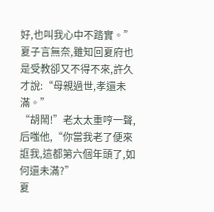好,也叫我心中不踏實。”
夏子言無奈,雖知回夏府也是受教卻又不得不來,許久才說:“母親過世,孝還未滿。”
“胡鬧!”老太太重哼一聲,后嗤他,“你當我老了便來誆我,這都第六個年頭了,如何還未滿?”
夏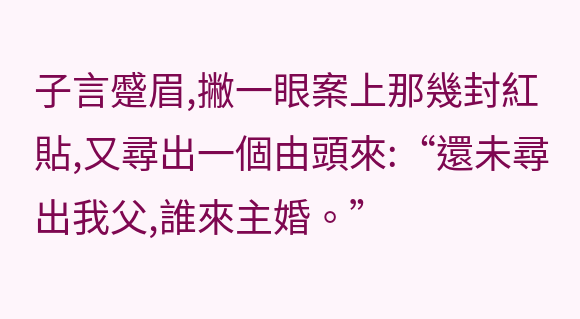子言蹙眉,撇一眼案上那幾封紅貼,又尋出一個由頭來:“還未尋出我父,誰來主婚。”